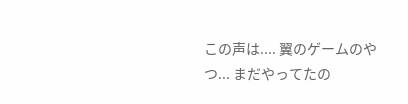この声は.... 翼のゲームのやつ... まだやってたの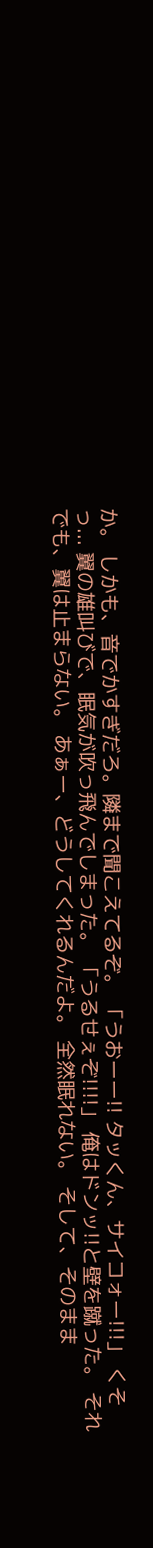か。 しかも、音でかすぎだろ。隣まで聞こえてるぞ。 「うおーー!! タッくん、サイコォー!!!」 くそっ... 翼の雄叫びで、眠気が吹っ飛んでしまった。 「うるせぇぞ!!!!」 俺はドンッ!!と壁を蹴った。 それでも、翼は止まらない。 あぁー、どうしてくれるんだよ。 全然眠れない。 そして、そのまま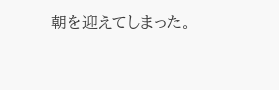朝を迎えてしまった。